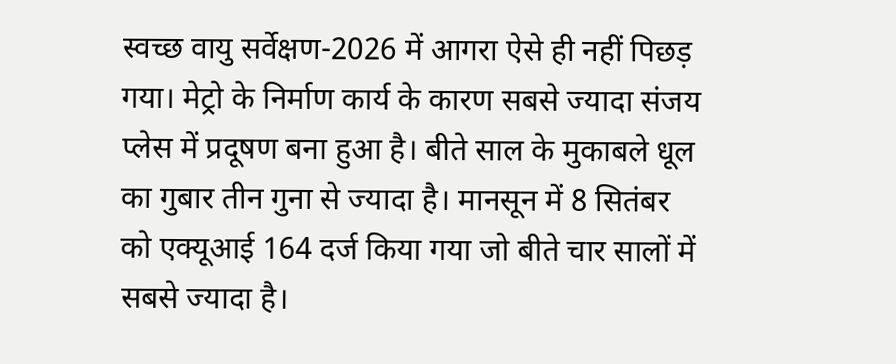स्वच्छ वायु सर्वेक्षण-2026 में आगरा ऐसे ही नहीं पिछड़ गया। मेट्रो के निर्माण कार्य के कारण सबसे ज्यादा संजय प्लेस में प्रदूषण बना हुआ है। बीते साल के मुकाबले धूल का गुबार तीन गुना से ज्यादा है। मानसून में 8 सितंबर को एक्यूआई 164 दर्ज किया गया जो बीते चार सालों में सबसे ज्यादा है।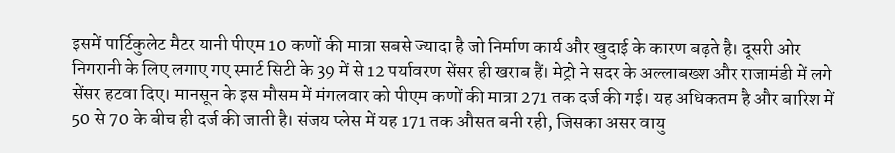इसमें पार्टिकुलेट मैटर यानी पीएम 10 कणों की मात्रा सबसे ज्यादा है जो निर्माण कार्य और खुदाई के कारण बढ़ते है। दूसरी ओर निगरानी के लिए लगाए गए स्मार्ट सिटी के 39 में से 12 पर्यावरण सेंसर ही खराब हैं। मेट्रो ने सदर के अल्लाबख्श और राजामंडी में लगे सेंसर हटवा दिए। मानसून के इस मौसम में मंगलवार को पीएम कणों की मात्रा 271 तक दर्ज की गई। यह अधिकतम है और बारिश में 50 से 70 के बीच ही दर्ज की जाती है। संजय प्लेस में यह 171 तक औसत बनी रही, जिसका असर वायु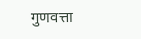गुणवत्ता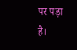पर पड़ा है।